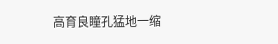高育良瞳孔猛地一缩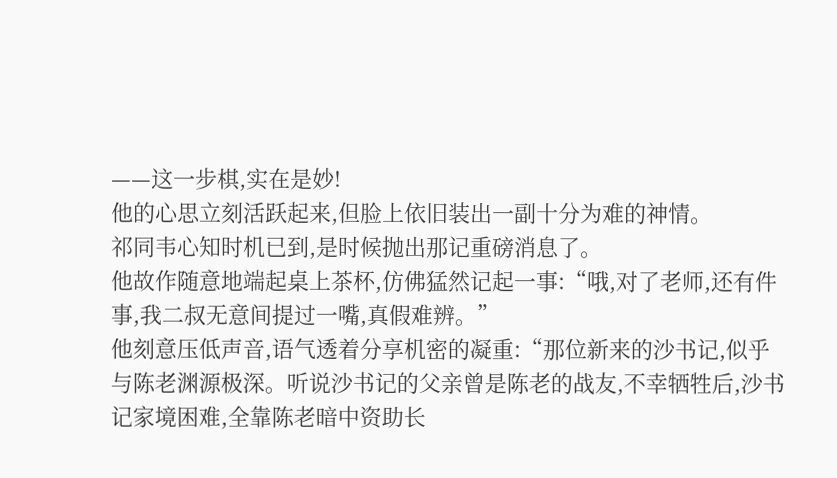——这一步棋,实在是妙!
他的心思立刻活跃起来,但脸上依旧装出一副十分为难的神情。
祁同韦心知时机已到,是时候抛出那记重磅消息了。
他故作随意地端起桌上茶杯,仿佛猛然记起一事:“哦,对了老师,还有件事,我二叔无意间提过一嘴,真假难辨。”
他刻意压低声音,语气透着分享机密的凝重:“那位新来的沙书记,似乎与陈老渊源极深。听说沙书记的父亲曾是陈老的战友,不幸牺牲后,沙书记家境困难,全靠陈老暗中资助长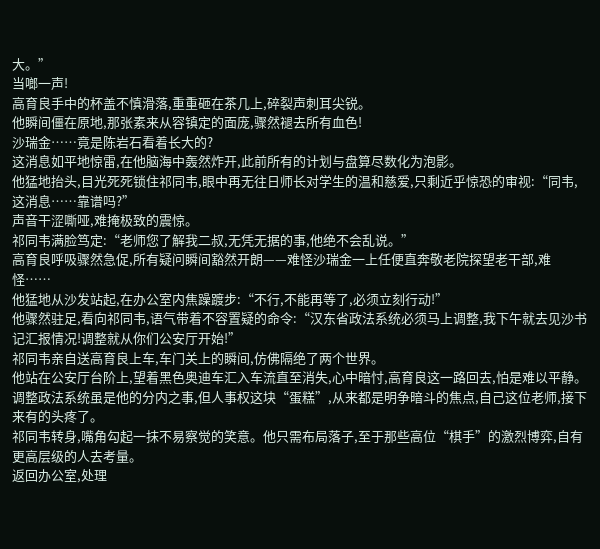大。”
当啷一声!
高育良手中的杯盖不慎滑落,重重砸在茶几上,碎裂声刺耳尖锐。
他瞬间僵在原地,那张素来从容镇定的面庞,骤然褪去所有血色!
沙瑞金……竟是陈岩石看着长大的?
这消息如平地惊雷,在他脑海中轰然炸开,此前所有的计划与盘算尽数化为泡影。
他猛地抬头,目光死死锁住祁同韦,眼中再无往日师长对学生的温和慈爱,只剩近乎惊恐的审视:“同韦,这消息……靠谱吗?”
声音干涩嘶哑,难掩极致的震惊。
祁同韦满脸笃定:“老师您了解我二叔,无凭无据的事,他绝不会乱说。”
高育良呼吸骤然急促,所有疑问瞬间豁然开朗——难怪沙瑞金一上任便直奔敬老院探望老干部,难怪……
他猛地从沙发站起,在办公室内焦躁踱步:“不行,不能再等了,必须立刻行动!”
他骤然驻足,看向祁同韦,语气带着不容置疑的命令:“汉东省政法系统必须马上调整,我下午就去见沙书记汇报情况!调整就从你们公安厅开始!”
祁同韦亲自送高育良上车,车门关上的瞬间,仿佛隔绝了两个世界。
他站在公安厅台阶上,望着黑色奥迪车汇入车流直至消失,心中暗忖,高育良这一路回去,怕是难以平静。
调整政法系统虽是他的分内之事,但人事权这块“蛋糕”,从来都是明争暗斗的焦点,自己这位老师,接下来有的头疼了。
祁同韦转身,嘴角勾起一抹不易察觉的笑意。他只需布局落子,至于那些高位“棋手”的激烈博弈,自有更高层级的人去考量。
返回办公室,处理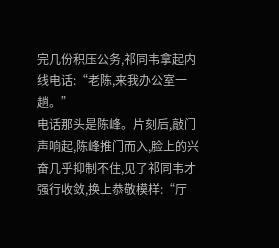完几份积压公务,祁同韦拿起内线电话:“老陈,来我办公室一趟。”
电话那头是陈峰。片刻后,敲门声响起,陈峰推门而入,脸上的兴奋几乎抑制不住,见了祁同韦才强行收敛,换上恭敬模样:“厅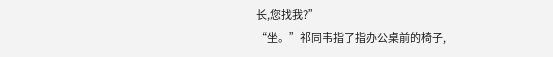长,您找我?”
“坐。”祁同韦指了指办公桌前的椅子,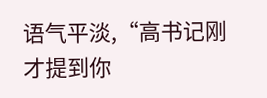语气平淡,“高书记刚才提到你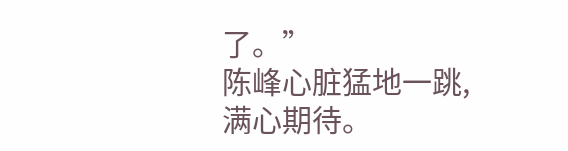了。”
陈峰心脏猛地一跳,满心期待。